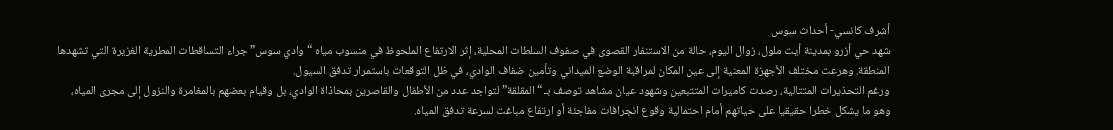أشرف كانسي- أحداث سوس
شهد حي أزرو بمدينة أيت ملول، زوال اليوم، حالة من الاستنفار القصوى في صفوف السلطات المحلية، إثر الارتفاع الملحوظ في منسوب مياه “وادي سوس” جراء التساقطات المطرية الغزيرة التي تشهدها المنطقة. وهرعت مختلف الأجهزة المعنية إلى عين المكان لمراقبة الوضع الميداني وتأمين ضفاف الوادي، في ظل التوقعات باستمرار تدفق السيول.
ورغم التحذيرات المتتالية، رصدت كاميرات المتتبعين وشهود عيان مشاهد توصف بـ “المقلقة” لتواجد عدد من الأطفال والقاصرين بمحاذاة الوادي، بل وقيام بعضهم بالمغامرة والنزول إلى مجرى المياه، وهو ما يشكل خطرا حقيقيا على حياتهم أمام احتمالية وقوع انجرافات مفاجئة أو ارتفاع مباغت لسرعة تدفق المياه.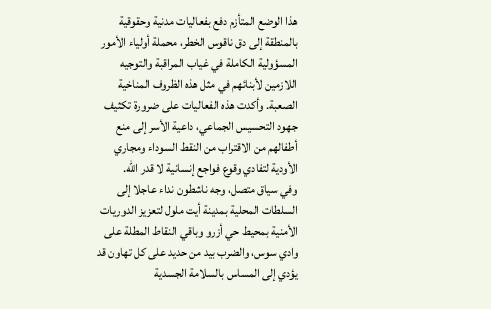هذا الوضع المتأزم دفع بفعاليات مدنية وحقوقية بالمنطقة إلى دق ناقوس الخطر، محملة أولياء الأمور المسؤولية الكاملة في غياب المراقبة والتوجيه اللازمين لأبنائهم في مثل هذه الظروف المناخية الصعبة. وأكدت هذه الفعاليات على ضرورة تكثيف جهود التحسيس الجماعي، داعية الأسر إلى منع أطفالهم من الاقتراب من النقط السوداء ومجاري الأودية لتفادي وقوع فواجع إنسانية لا قدر الله.
وفي سياق متصل، وجه ناشطون نداء عاجلا إلى السلطات المحلية بمدينة أيت ملول لتعزيز الدوريات الأمنية بمحيط حي أزرو وباقي النقاط المطلة على وادي سوس، والضرب بيد من حديد على كل تهاون قد يؤدي إلى المساس بالسلامة الجسدية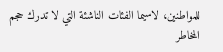للمواطنين، لاسيما الفئات الناشئة التي لا تدرك حجم المخاطر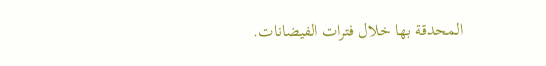المحدقة بها خلال فترات الفيضانات.